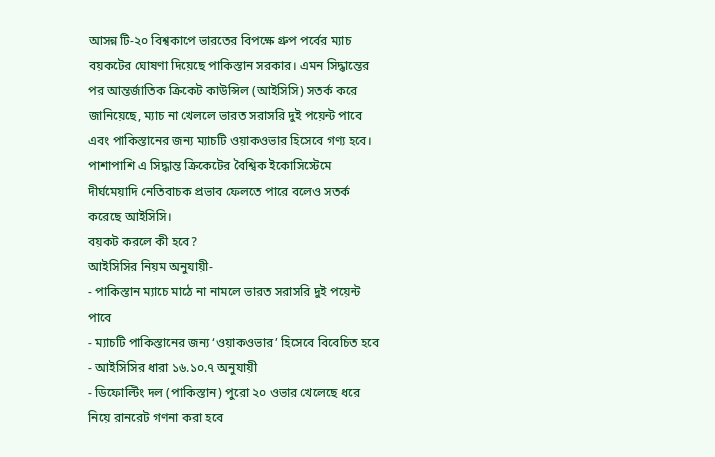আসন্ন টি-২০ বিশ্বকাপে ভারতের বিপক্ষে গ্রুপ পর্বের ম্যাচ বয়কটের ঘোষণা দিয়েছে পাকিস্তান সরকার। এমন সিদ্ধান্তের পর আন্তর্জাতিক ক্রিকেট কাউন্সিল (আইসিসি) সতর্ক করে জানিয়েছে, ম্যাচ না খেললে ভারত সরাসরি দুই পয়েন্ট পাবে এবং পাকিস্তানের জন্য ম্যাচটি ওয়াকওভার হিসেবে গণ্য হবে। পাশাপাশি এ সিদ্ধান্ত ক্রিকেটের বৈশ্বিক ইকোসিস্টেমে দীর্ঘমেয়াদি নেতিবাচক প্রভাব ফেলতে পারে বলেও সতর্ক করেছে আইসিসি।
বয়কট করলে কী হবে?
আইসিসির নিয়ম অনুযায়ী-
- পাকিস্তান ম্যাচে মাঠে না নামলে ভারত সরাসরি দুই পয়েন্ট পাবে
- ম্যাচটি পাকিস্তানের জন্য ‘ওয়াকওভার’ হিসেবে বিবেচিত হবে
- আইসিসির ধারা ১৬.১০.৭ অনুযায়ী
- ডিফোল্টিং দল (পাকিস্তান) পুরো ২০ ওভার খেলেছে ধরে নিয়ে রানরেট গণনা করা হবে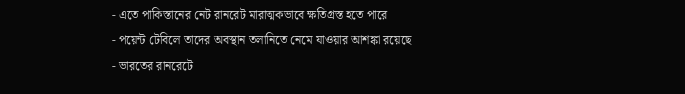- এতে পাকিস্তানের নেট রানরেট মারাত্মকভাবে ক্ষতিগ্রস্ত হতে পারে
- পয়েন্ট টেবিলে তাদের অবস্থান তলানিতে নেমে যাওয়ার আশঙ্কা রয়েছে
- ভারতের রানরেটে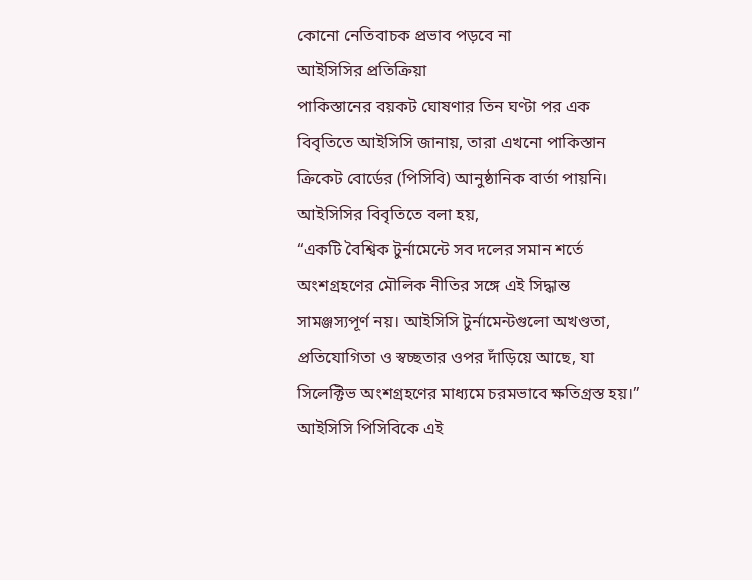কোনো নেতিবাচক প্রভাব পড়বে না
আইসিসির প্রতিক্রিয়া
পাকিস্তানের বয়কট ঘোষণার তিন ঘণ্টা পর এক বিবৃতিতে আইসিসি জানায়, তারা এখনো পাকিস্তান ক্রিকেট বোর্ডের (পিসিবি) আনুষ্ঠানিক বার্তা পায়নি।
আইসিসির বিবৃতিতে বলা হয়,
“একটি বৈশ্বিক টুর্নামেন্টে সব দলের সমান শর্তে অংশগ্রহণের মৌলিক নীতির সঙ্গে এই সিদ্ধান্ত সামঞ্জস্যপূর্ণ নয়। আইসিসি টুর্নামেন্টগুলো অখণ্ডতা, প্রতিযোগিতা ও স্বচ্ছতার ওপর দাঁড়িয়ে আছে, যা সিলেক্টিভ অংশগ্রহণের মাধ্যমে চরমভাবে ক্ষতিগ্রস্ত হয়।”
আইসিসি পিসিবিকে এই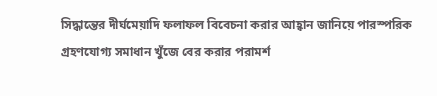সিদ্ধান্তের দীর্ঘমেয়াদি ফলাফল বিবেচনা করার আহ্বান জানিয়ে পারস্পরিক গ্রহণযোগ্য সমাধান খুঁজে বের করার পরামর্শ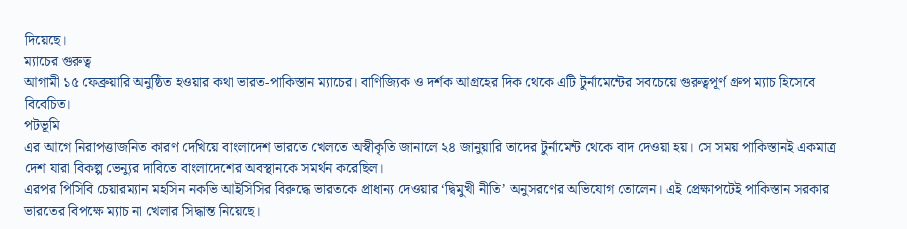দিয়েছে।
ম্যাচের গুরুত্ব
আগামী ১৫ ফেব্রুয়ারি অনুষ্ঠিত হওয়ার কথা ভারত-পাকিস্তান ম্যাচের। বাণিজ্যিক ও দর্শক আগ্রহের দিক থেকে এটি টুর্নামেন্টের সবচেয়ে গুরুত্বপূর্ণ গ্রুপ ম্যাচ হিসেবে বিবেচিত।
পটভূমি
এর আগে নিরাপত্তাজনিত কারণ দেখিয়ে বাংলাদেশ ভারতে খেলতে অস্বীকৃতি জানালে ২৪ জানুয়ারি তাদের টুর্নামেন্ট থেকে বাদ দেওয়া হয়। সে সময় পাকিস্তানই একমাত্র দেশ যারা বিকল্প ভেন্যুর দাবিতে বাংলাদেশের অবস্থানকে সমর্থন করেছিল।
এরপর পিসিবি চেয়ারম্যান মহসিন নকভি আইসিসির বিরুদ্ধে ভারতকে প্রাধান্য দেওয়ার ‘দ্বিমুখী নীতি’ অনুসরণের অভিযোগ তোলেন। এই প্রেক্ষাপটেই পাকিস্তান সরকার ভারতের বিপক্ষে ম্যাচ না খেলার সিদ্ধান্ত নিয়েছে।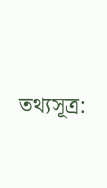তথ্যসূত্র: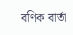বণিক বার্তা